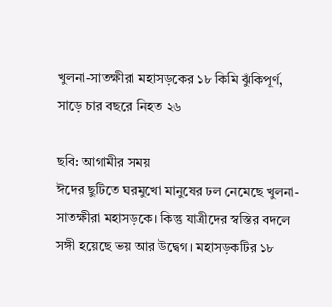খুলনা-সাতক্ষীরা মহাসড়কের ১৮ কিমি ঝুঁকিপূর্ণ, সাড়ে চার বছরে নিহত ২৬

ছবি: আগামীর সময়
ঈদের ছুটিতে ঘরমুখো মানুষের ঢল নেমেছে খুলনা-সাতক্ষীরা মহাসড়কে। কিন্তু যাত্রীদের স্বস্তির বদলে সঙ্গী হয়েছে ভয় আর উদ্বেগ। মহাসড়কটির ১৮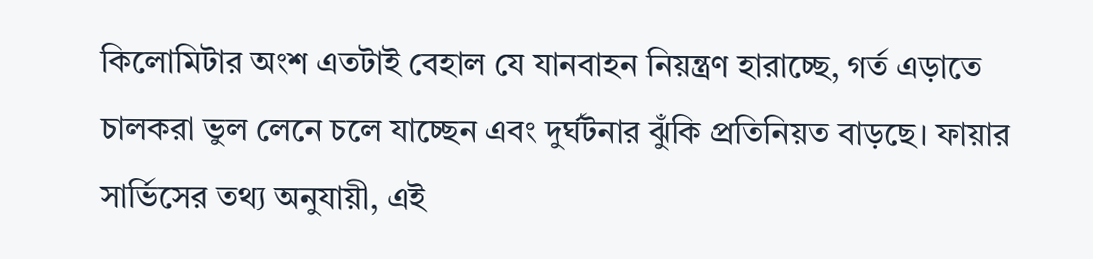কিলোমিটার অংশ এতটাই বেহাল যে যানবাহন নিয়ন্ত্রণ হারাচ্ছে, গর্ত এড়াতে চালকরা ভুল লেনে চলে যাচ্ছেন এবং দুর্ঘটনার ঝুঁকি প্রতিনিয়ত বাড়ছে। ফায়ার সার্ভিসের তথ্য অনুযায়ী, এই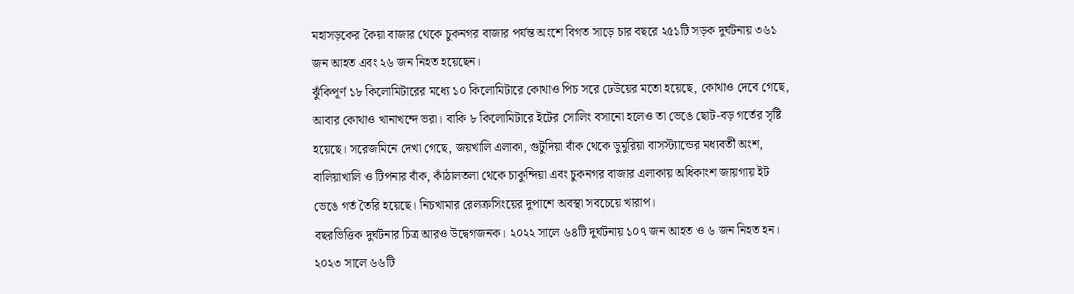মহাসড়কের কৈয়া বাজার থেকে চুকনগর বাজার পর্যন্ত অংশে বিগত সাড়ে চার বছরে ২৫১টি সড়ক দুর্ঘটনায় ৩৬১ জন আহত এবং ২৬ জন নিহত হয়েছেন।
ঝুঁকিপূর্ণ ১৮ কিলোমিটারের মধ্যে ১০ কিলোমিটারে কোথাও পিচ সরে ঢেউয়ের মতো হয়েছে, কোথাও দেবে গেছে, আবার কোথাও খানাখন্দে ভরা। বাকি ৮ কিলোমিটারে ইটের সোলিং বসানো হলেও তা ভেঙে ছোট-বড় গর্তের সৃষ্টি হয়েছে। সরেজমিনে দেখা গেছে, জয়খালি এলাকা, গুটুদিয়া বাঁক থেকে ডুমুরিয়া বাসস্ট্যান্ডের মধ্যবর্তী অংশ, বালিয়াখালি ও টিপনার বাঁক, কাঁঠালতলা থেকে চাকুন্দিয়া এবং চুকনগর বাজার এলাকায় অধিকাংশ জায়গায় ইট ভেঙে গর্ত তৈরি হয়েছে। নিচখামার রেলক্রসিংয়ের দুপাশে অবস্থা সবচেয়ে খারাপ।
বছরভিত্তিক দুর্ঘটনার চিত্র আরও উদ্বেগজনক। ২০২২ সালে ৬৪টি দুর্ঘটনায় ১০৭ জন আহত ও ৬ জন নিহত হন। ২০২৩ সালে ৬৬টি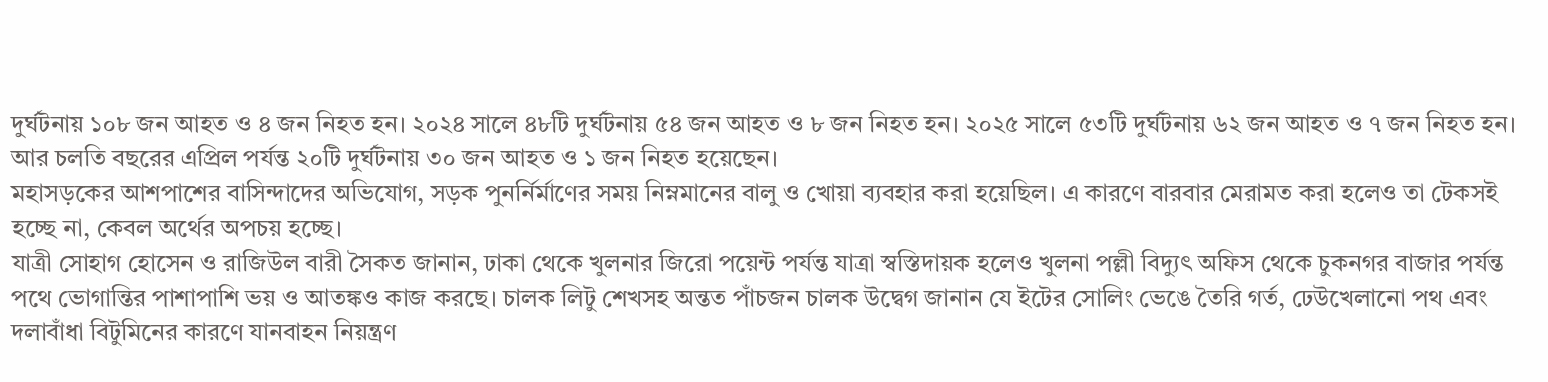দুর্ঘটনায় ১০৮ জন আহত ও ৪ জন নিহত হন। ২০২৪ সালে ৪৮টি দুর্ঘটনায় ৫৪ জন আহত ও ৮ জন নিহত হন। ২০২৫ সালে ৫৩টি দুর্ঘটনায় ৬২ জন আহত ও ৭ জন নিহত হন। আর চলতি বছরের এপ্রিল পর্যন্ত ২০টি দুর্ঘটনায় ৩০ জন আহত ও ১ জন নিহত হয়েছেন।
মহাসড়কের আশপাশের বাসিন্দাদের অভিযোগ, সড়ক পুনর্নির্মাণের সময় নিম্নমানের বালু ও খোয়া ব্যবহার করা হয়েছিল। এ কারণে বারবার মেরামত করা হলেও তা টেকসই হচ্ছে না, কেবল অর্থের অপচয় হচ্ছে।
যাত্রী সোহাগ হোসেন ও রাজিউল বারী সৈকত জানান, ঢাকা থেকে খুলনার জিরো পয়েন্ট পর্যন্ত যাত্রা স্বস্তিদায়ক হলেও খুলনা পল্লী বিদ্যুৎ অফিস থেকে চুকনগর বাজার পর্যন্ত পথে ভোগান্তির পাশাপাশি ভয় ও আতঙ্কও কাজ করছে। চালক লিটু শেখসহ অন্তত পাঁচজন চালক উদ্বেগ জানান যে ইটের সোলিং ভেঙে তৈরি গর্ত, ঢেউখেলানো পথ এবং দলাবাঁধা বিটুমিনের কারণে যানবাহন নিয়ন্ত্রণ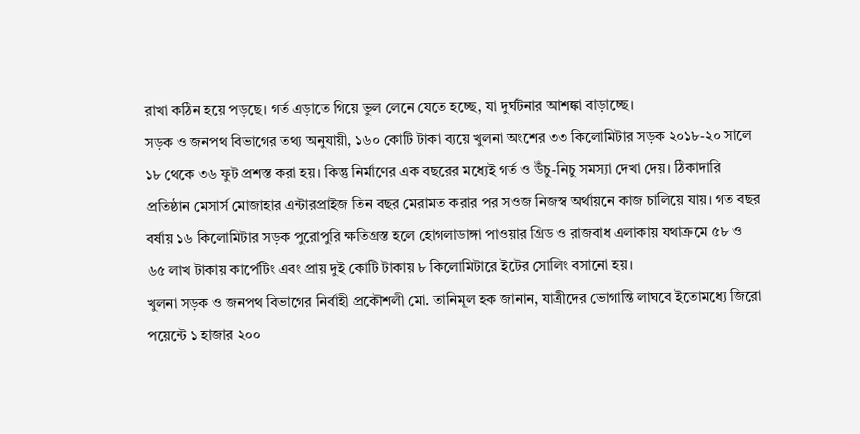রাখা কঠিন হয়ে পড়ছে। গর্ত এড়াতে গিয়ে ভুল লেনে যেতে হচ্ছে, যা দুর্ঘটনার আশঙ্কা বাড়াচ্ছে।
সড়ক ও জনপথ বিভাগের তথ্য অনুযায়ী, ১৬০ কোটি টাকা ব্যয়ে খুলনা অংশের ৩৩ কিলোমিটার সড়ক ২০১৮-২০ সালে ১৮ থেকে ৩৬ ফুট প্রশস্ত করা হয়। কিন্তু নির্মাণের এক বছরের মধ্যেই গর্ত ও উঁচু-নিচু সমস্যা দেখা দেয়। ঠিকাদারি প্রতিষ্ঠান মেসার্স মোজাহার এন্টারপ্রাইজ তিন বছর মেরামত করার পর সওজ নিজস্ব অর্থায়নে কাজ চালিয়ে যায়। গত বছর বর্ষায় ১৬ কিলোমিটার সড়ক পুরোপুরি ক্ষতিগ্রস্ত হলে হোগলাডাঙ্গা পাওয়ার গ্রিড ও রাজবাধ এলাকায় যথাক্রমে ৫৮ ও ৬৫ লাখ টাকায় কার্পেটিং এবং প্রায় দুই কোটি টাকায় ৮ কিলোমিটারে ইটের সোলিং বসানো হয়।
খুলনা সড়ক ও জনপথ বিভাগের নির্বাহী প্রকৌশলী মো. তানিমূল হক জানান, যাত্রীদের ভোগান্তি লাঘবে ইতোমধ্যে জিরো পয়েন্টে ১ হাজার ২০০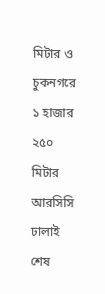মিটার ও চুকনগরে ১ হাজার ২৫০ মিটার আরসিসি ঢালাই শেষ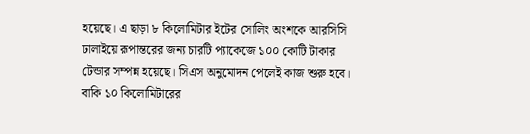হয়েছে। এ ছাড়া ৮ কিলোমিটার ইটের সোলিং অংশকে আরসিসি ঢালাইয়ে রূপান্তরের জন্য চারটি প্যাকেজে ১০০ কোটি টাকার টেন্ডার সম্পন্ন হয়েছে। সিএস অনুমোদন পেলেই কাজ শুরু হবে। বাকি ১০ কিলোমিটারের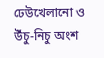ঢেউখেলানো ও উঁচু-নিচু অংশ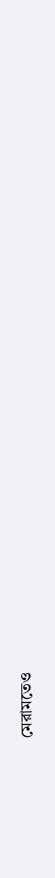মেরামতেও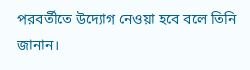পরবর্তীতে উদ্যোগ নেওয়া হবে বলে তিনি জানান।